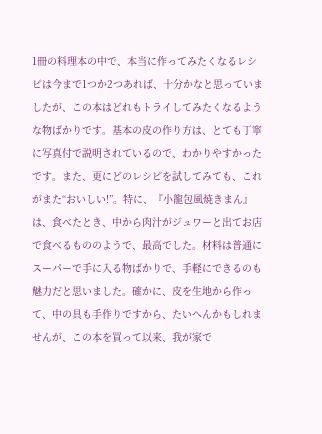1冊の料理本の中で、本当に作ってみたくなるレシピは今まで1つか2つあれば、十分かなと思っていましたが、この本はどれもトライしてみたくなるような物ばかりです。基本の皮の作り方は、とても丁寧に写真付で説明されているので、わかりやすかったです。また、更にどのレシピを試してみても、これがまた“おいしい!”。特に、『小龍包風焼きまん』は、食べたとき、中から肉汁がジュワーと出てお店で食べるもののようで、最高でした。材料は普通にスーパーで手に入る物ばかりで、手軽にできるのも魅力だと思いました。確かに、皮を生地から作って、中の具も手作りですから、たいへんかもしれませんが、この本を買って以来、我が家で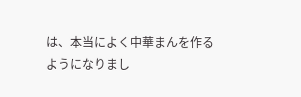は、本当によく中華まんを作るようになりまし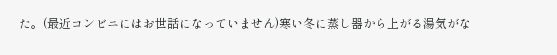た。(最近コンビニにはお世話になっていません)寒い冬に蒸し器から上がる湯気がな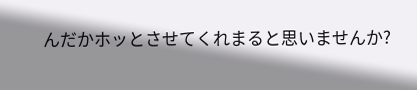んだかホッとさせてくれまると思いませんか?